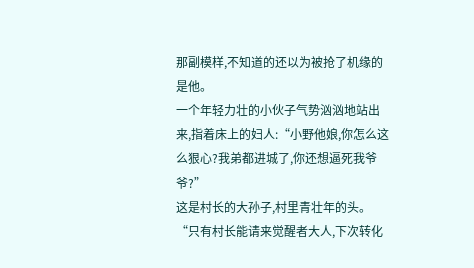那副模样,不知道的还以为被抢了机缘的是他。
一个年轻力壮的小伙子气势汹汹地站出来,指着床上的妇人:“小野他娘,你怎么这么狠心?我弟都进城了,你还想逼死我爷爷?”
这是村长的大孙子,村里青壮年的头。
“只有村长能请来觉醒者大人,下次转化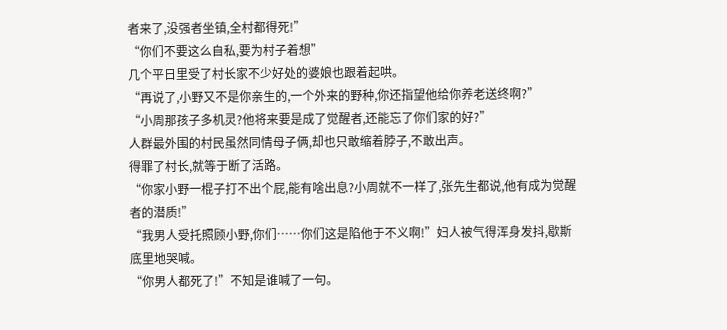者来了,没强者坐镇,全村都得死!”
“你们不要这么自私,要为村子着想”
几个平日里受了村长家不少好处的婆娘也跟着起哄。
“再说了,小野又不是你亲生的,一个外来的野种,你还指望他给你养老送终啊?”
“小周那孩子多机灵?他将来要是成了觉醒者,还能忘了你们家的好?”
人群最外围的村民虽然同情母子俩,却也只敢缩着脖子,不敢出声。
得罪了村长,就等于断了活路。
“你家小野一棍子打不出个屁,能有啥出息?小周就不一样了,张先生都说,他有成为觉醒者的潜质!”
“我男人受托照顾小野,你们……你们这是陷他于不义啊!”妇人被气得浑身发抖,歇斯底里地哭喊。
“你男人都死了!”不知是谁喊了一句。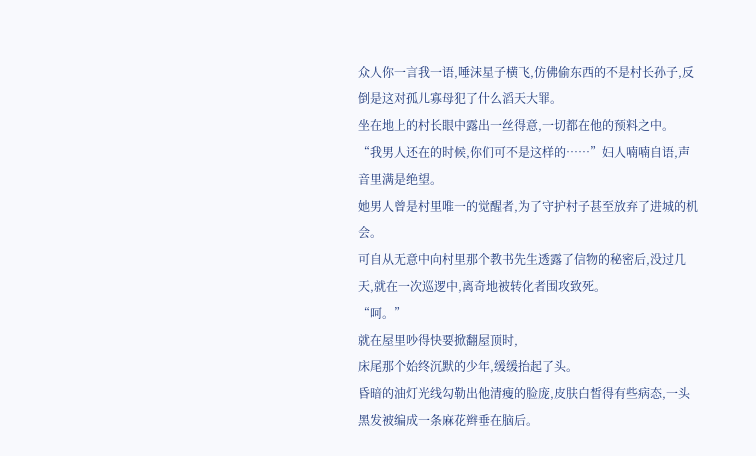众人你一言我一语,唾沫星子横飞,仿佛偷东西的不是村长孙子,反倒是这对孤儿寡母犯了什么滔天大罪。
坐在地上的村长眼中露出一丝得意,一切都在他的预料之中。
“我男人还在的时候,你们可不是这样的……”妇人喃喃自语,声音里满是绝望。
她男人曾是村里唯一的觉醒者,为了守护村子甚至放弃了进城的机会。
可自从无意中向村里那个教书先生透露了信物的秘密后,没过几天,就在一次巡逻中,离奇地被转化者围攻致死。
“呵。”
就在屋里吵得快要掀翻屋顶时,
床尾那个始终沉默的少年,缓缓抬起了头。
昏暗的油灯光线勾勒出他清瘦的脸庞,皮肤白皙得有些病态,一头黑发被编成一条麻花辫垂在脑后。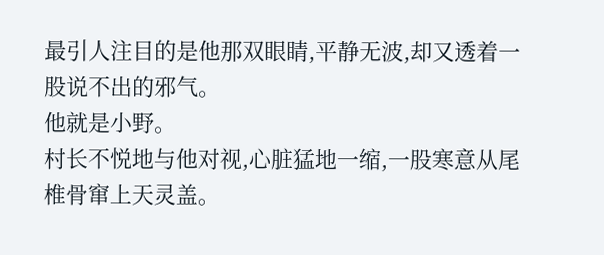最引人注目的是他那双眼睛,平静无波,却又透着一股说不出的邪气。
他就是小野。
村长不悦地与他对视,心脏猛地一缩,一股寒意从尾椎骨窜上天灵盖。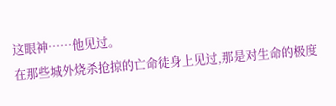这眼神……他见过。
在那些城外烧杀抢掠的亡命徒身上见过,那是对生命的极度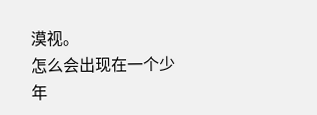漠视。
怎么会出现在一个少年